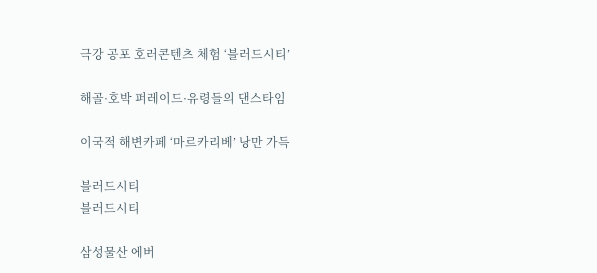극강 공포 호러콘텐츠 체험 ‘블러드시티’

해골·호박 퍼레이드·유령들의 댄스타임

이국적 해변카페 ‘마르카리베’ 낭만 가득

블러드시티
블러드시티

삼성물산 에버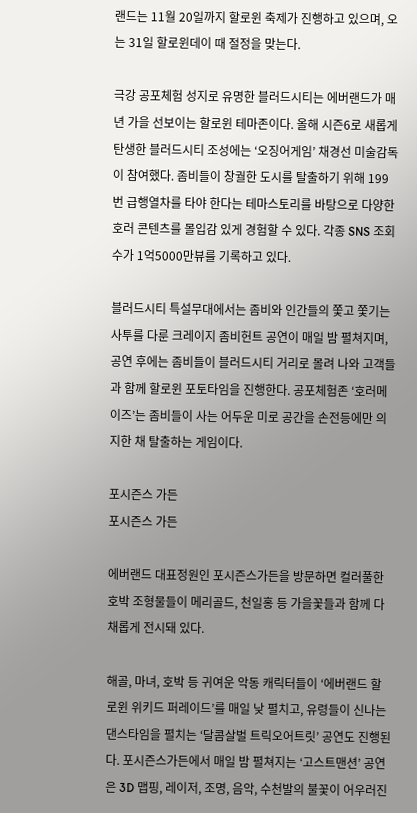랜드는 11월 20일까지 할로윈 축제가 진행하고 있으며, 오는 31일 할로윈데이 때 절정을 맞는다.

극강 공포체험 성지로 유명한 블러드시티는 에버랜드가 매년 가을 선보이는 할로윈 테마존이다. 올해 시즌6로 새롭게 탄생한 블러드시티 조성에는 ‘오징어게임’ 채경선 미술감독이 참여했다. 좀비들이 창궐한 도시를 탈출하기 위해 199번 급행열차를 타야 한다는 테마스토리를 바탕으로 다양한 호러 콘텐츠를 몰입감 있게 경험할 수 있다. 각종 SNS 조회수가 1억5000만뷰를 기록하고 있다.

블러드시티 특설무대에서는 좀비와 인간들의 쫓고 쫓기는 사투를 다룬 크레이지 좀비헌트 공연이 매일 밤 펼쳐지며, 공연 후에는 좀비들이 블러드시티 거리로 몰려 나와 고객들과 함께 할로윈 포토타임을 진행한다. 공포체험존 ‘호러메이즈’는 좀비들이 사는 어두운 미로 공간을 손전등에만 의지한 채 탈출하는 게임이다.

포시즌스 가든
포시즌스 가든

에버랜드 대표정원인 포시즌스가든을 방문하면 컬러풀한 호박 조형물들이 메리골드, 천일홍 등 가을꽃들과 함께 다채롭게 전시돼 있다.

해골, 마녀, 호박 등 귀여운 악동 캐릭터들이 ‘에버랜드 할로윈 위키드 퍼레이드’를 매일 낮 펼치고, 유령들이 신나는 댄스타임을 펼치는 ‘달콤살벌 트릭오어트릿’ 공연도 진행된다. 포시즌스가든에서 매일 밤 펼쳐지는 ‘고스트맨션’ 공연은 3D 맵핑, 레이저, 조명, 음악, 수천발의 불꽃이 어우러진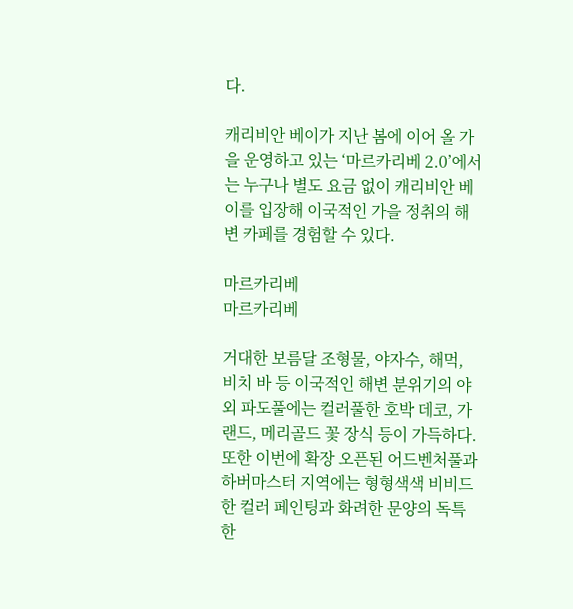다.

캐리비안 베이가 지난 봄에 이어 올 가을 운영하고 있는 ‘마르카리베 2.0’에서는 누구나 별도 요금 없이 캐리비안 베이를 입장해 이국적인 가을 정취의 해변 카페를 경험할 수 있다.

마르카리베
마르카리베

거대한 보름달 조형물, 야자수, 해먹, 비치 바 등 이국적인 해변 분위기의 야외 파도풀에는 컬러풀한 호박 데코, 가랜드, 메리골드 꽃 장식 등이 가득하다. 또한 이번에 확장 오픈된 어드벤처풀과 하버마스터 지역에는 형형색색 비비드한 컬러 페인팅과 화려한 문양의 독특한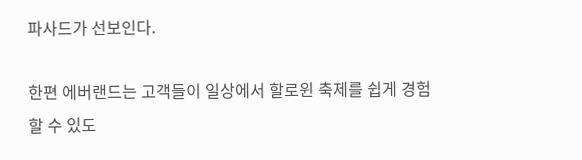파사드가 선보인다.

한편 에버랜드는 고객들이 일상에서 할로윈 축제를 쉽게 경험할 수 있도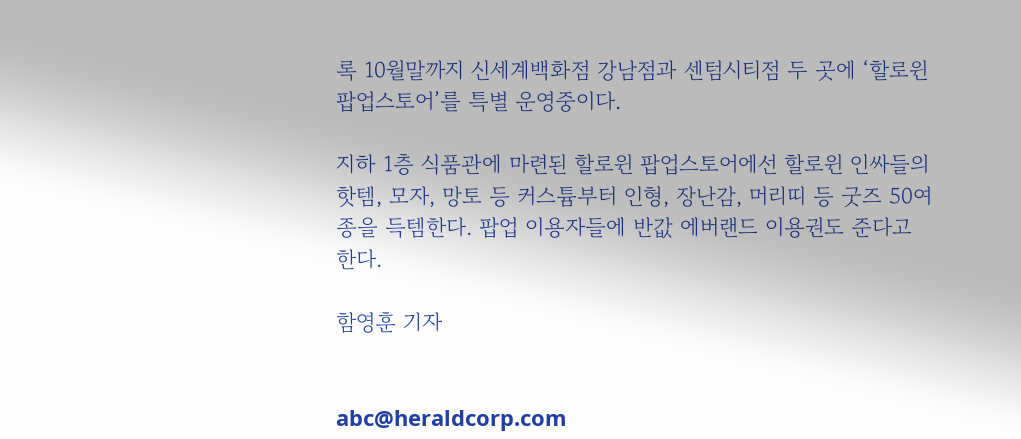록 10월말까지 신세계백화점 강남점과 센텀시티점 두 곳에 ‘할로윈 팝업스토어’를 특별 운영중이다.

지하 1층 식품관에 마련된 할로윈 팝업스토어에선 할로윈 인싸들의 핫템, 모자, 망토 등 커스튬부터 인형, 장난감, 머리띠 등 굿즈 50여 종을 득템한다. 팝업 이용자들에 반값 에버랜드 이용권도 준다고 한다.

함영훈 기자


abc@heraldcorp.com